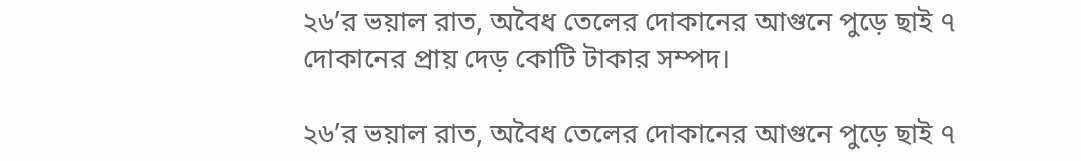২৬’র ভয়াল রাত, অবৈধ তেলের দোকানের আগুনে পুড়ে ছাই ৭ দোকানের প্রায় দেড় কোটি টাকার সম্পদ।

২৬’র ভয়াল রাত, অবৈধ তেলের দোকানের আগুনে পুড়ে ছাই ৭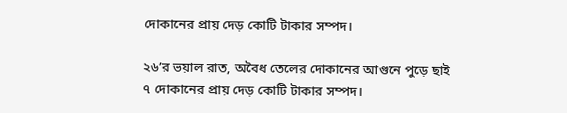দোকানের প্রায় দেড় কোটি টাকার সম্পদ।

২৬’র ভয়াল রাত, অবৈধ তেলের দোকানের আগুনে পুড়ে ছাই ৭ দোকানের প্রায় দেড় কোটি টাকার সম্পদ।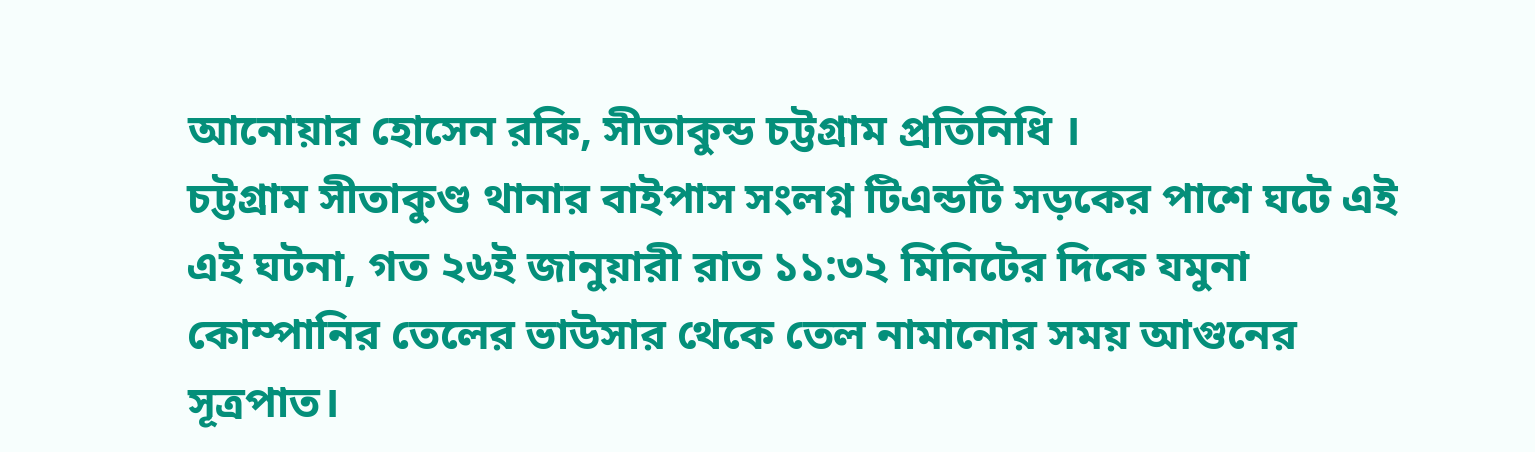আনোয়ার হোসেন রকি, সীতাকুন্ড চট্টগ্রাম প্রতিনিধি ।
চট্টগ্রাম সীতাকুণ্ড থানার বাইপাস সংলগ্ন টিএন্ডটি সড়কের পাশে ঘটে এই এই ঘটনা, গত ২৬ই জানুয়ারী রাত ১১:৩২ মিনিটের দিকে যমুনা কোম্পানির তেলের ভাউসার থেকে তেল নামানোর সময় আগুনের সূত্রপাত।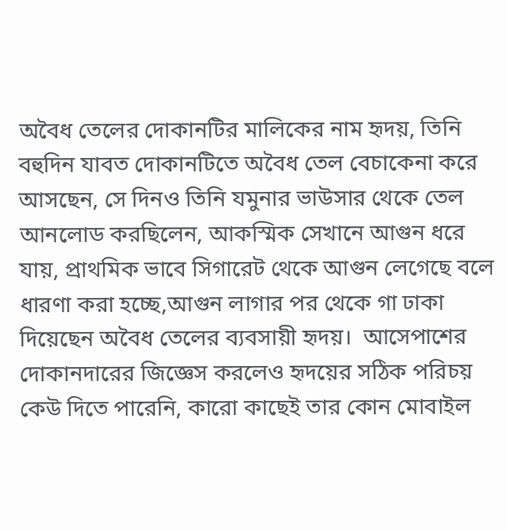অবৈধ তেলের দোকানটির মালিকের নাম হৃদয়, তিনি বহুদিন যাবত দোকানটিতে অবৈধ তেল বেচাকেনা করে আসছেন, সে দিনও তিনি যমুনার ভাউসার থেকে তেল আনলোড করছিলেন, আকস্মিক সেখানে আগুন ধরে যায়, প্রাথমিক ভাবে সিগারেট থেকে আগুন লেগেছে বলে ধারণা করা হচ্ছে,আগুন লাগার পর থেকে গা ঢাকা দিয়েছেন অবৈধ তেলের ব্যবসায়ী হৃদয়।  আসেপাশের দোকানদারের জিজ্ঞেস করলেও হৃদয়ের সঠিক পরিচয় কেউ দিতে পারেনি, কারো কাছেই তার কোন মোবাইল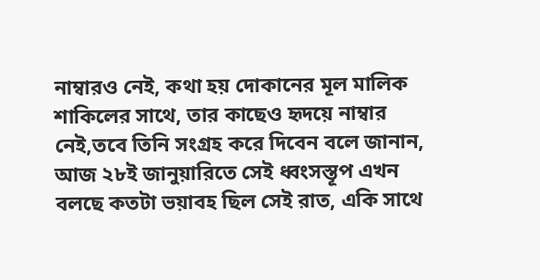নাম্বারও নেই, কথা হয় দোকানের মূল মালিক শাকিলের সাথে, তার কাছেও হৃদয়ে নাম্বার নেই,তবে তিনি সংগ্রহ করে দিবেন বলে জানান, আজ ২৮ই জানুয়ারিতে সেই ধ্বংসস্তূপ এখন বলছে কতটা ভয়াবহ ছিল সেই রাত, একি সাথে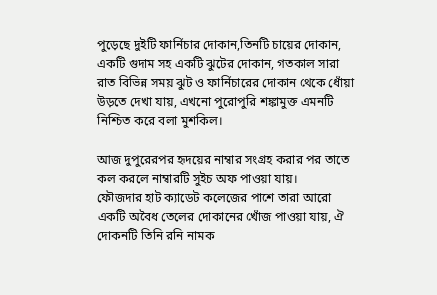পুড়েছে দুইটি ফার্নিচার দোকান,তিনটি চায়ের দোকান, একটি গুদাম সহ একটি ঝুটের দোকান, গতকাল সারা রাত বিভিন্ন সময় ঝুট ও ফার্নিচারের দোকান থেকে ধোঁয়া উড়তে দেখা যায়, এখনো পুরোপুরি শঙ্কামুক্ত এমনটি নিশ্চিত করে বলা মুশকিল।

আজ দুপুরেরপর হৃদয়ের নাম্বার সংগ্রহ করার পর তাতে কল করলে নাম্বারটি সুইচ অফ পাওয়া যায়।
ফৌজদার হাট ক্যাডেট কলেজের পাশে তারা আরো একটি অবৈধ তেলের দোকানের খোঁজ পাওয়া যায়, ঐ দোকনটি তিনি রনি নামক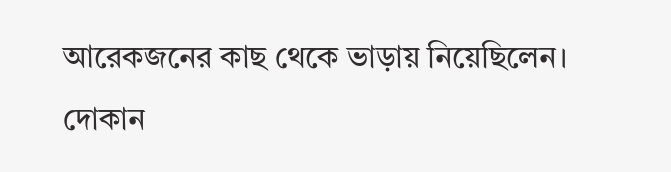আরেকজনের কাছ থেকে ভাড়ায় নিয়েছিলেন।
দোকান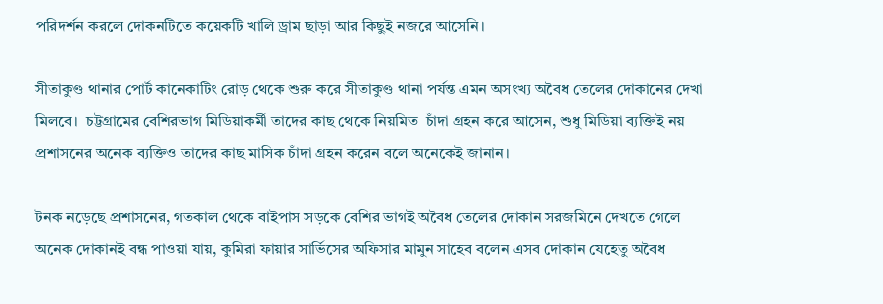পরিদর্শন করলে দোকনটিতে কয়েকটি খালি ড্রাম ছাড়া আর কিছুই নজরে আসেনি।

সীতাকুণ্ড থানার পোর্ট কানেকাটিং রোড় থেকে শুরু করে সীতাকুণ্ড থানা পর্যন্ত এমন অসংখ্য অবৈধ তেলের দোকানের দেখা মিলবে।  চট্টগ্রামের বেশিরভাগ মিডিয়াকর্মী তাদের কাছ থেকে নিয়মিত  চাঁদা গ্রহন করে আসেন, শুধু মিডিয়া ব্যক্তিই নয় প্রশাসনের অনেক ব্যক্তিও তাদের কাছ মাসিক চাঁদা গ্রহন করেন বলে অনেকেই জানান।

টনক নড়েছে প্রশাসনের, গতকাল থেকে বাইপাস সড়কে বেশির ভাগই অবৈধ তেলের দোকান সরজমিনে দেখতে গেলে অনেক দোকানই বন্ধ পাওয়া যায়, কুমিরা ফায়ার সার্ভিসের অফিসার মামুন সাহেব বলেন এসব দোকান যেহেতু অবৈধ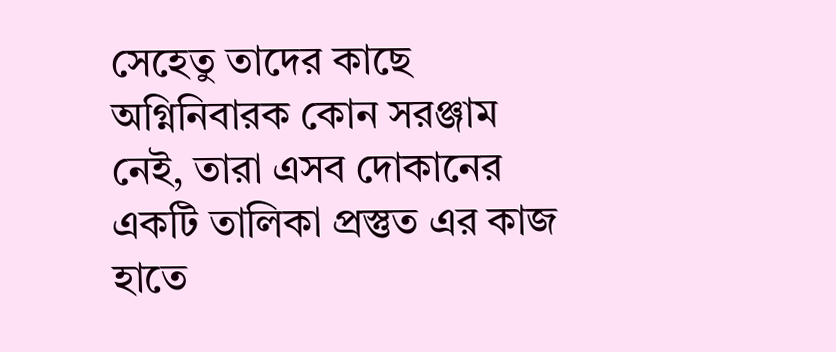সেহেতু তাদের কাছে অগ্নিনিবারক কোন সরঞ্জাম নেই, তারা এসব দোকানের একটি তালিকা প্রস্তুত এর কাজ হাতে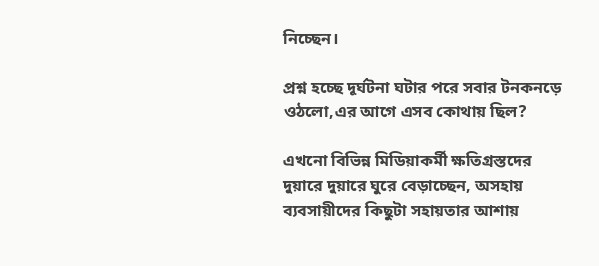নিচ্ছেন।

প্রশ্ন হচ্ছে দূর্ঘটনা ঘটার পরে সবার টনকনড়ে ওঠলো,এর আগে এসব কোথায় ছিল?

এখনো বিভিন্ন মিডিয়াকর্মী ক্ষতিগ্রস্তদের দুয়ারে দুয়ারে ঘুরে বেড়াচ্ছেন, অসহায় ব্যবসায়ীদের কিছুটা সহায়তার আশায়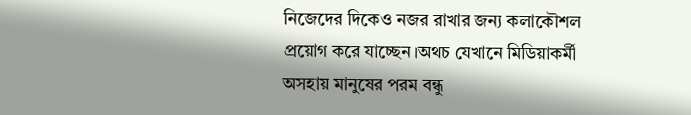নিজেদের দিকেও নজর রাখার জন্য কলাকৌশল প্রয়োগ করে যাচ্ছেন।অথচ যেখানে মিডিয়াকর্মী অসহায় মানুষের পরম বন্ধু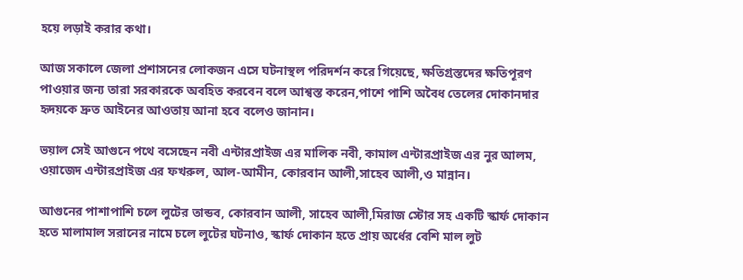হয়ে লড়াই করার কথা।

আজ সকালে জেলা প্রশাসনের লোকজন এসে ঘটনাস্থল পরিদর্শন করে গিয়েছে, ক্ষতিগ্রস্তদের ক্ষতিপূরণ পাওয়ার জন্য তারা সরকারকে অবহিত করবেন বলে আশ্বস্ত করেন,পাশে পাশি অবৈধ তেলের দোকানদার হৃদয়কে দ্রুত আইনের আওতায় আনা হবে বলেও জানান।

ভয়াল সেই আগুনে পথে বসেছেন নবী এন্টারপ্রাইজ এর মালিক নবী, কামাল এন্টারপ্রাইজ এর নুর আলম, ওয়াজেদ এন্টারপ্রাইজ এর ফখরুল, আল-আমীন, কোরবান আলী,সাহেব আলী,ও মান্নান।

আগুনের পাশাপাশি চলে লুটের তান্ডব, কোরবান আলী, সাহেব আলী,মিরাজ স্টোর সহ একটি স্কার্ফ দোকান হতে মালামাল সরানের নামে চলে লুটের ঘটনাও, স্কার্ফ দোকান হতে প্রায় অর্ধের বেশি মাল লুট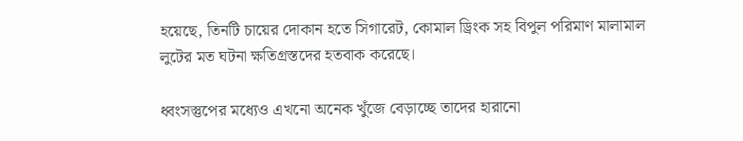হয়েছে, তিনটি চায়ের দোকান হতে সিগারেট, কোমাল ড্রিংক সহ বিপুল পরিমাণ মালামাল লুটের মত ঘটনা ক্ষতিগ্রস্তদের হতবাক করেছে।

ধ্বংসস্তুপের মধ্যেও এখনো অনেক খুঁজে বেড়াচ্ছে তাদের হারানো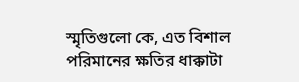স্মৃতিগুলো কে, এত বিশাল পরিমানের ক্ষতির ধাক্কাটা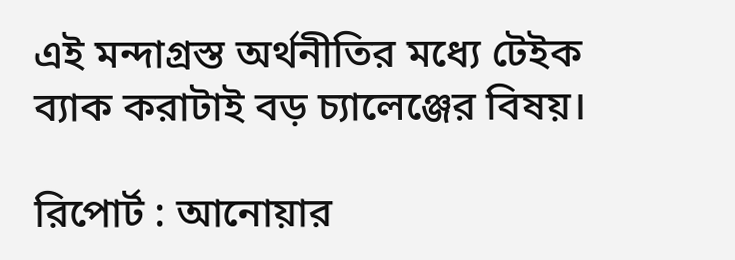এই মন্দাগ্রস্ত অর্থনীতির মধ্যে টেইক ব্যাক করাটাই বড় চ্যালেঞ্জের বিষয়।

রিপোর্ট : আনোয়ার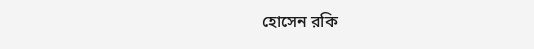হোসেন রকি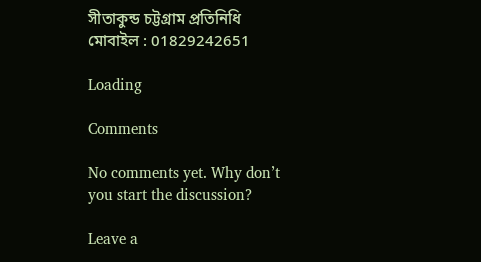সীতাকুন্ড চট্টগ্রাম প্রতিনিধি
মোবাইল : 01829242651

Loading

Comments

No comments yet. Why don’t you start the discussion?

Leave a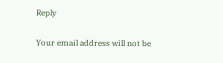Reply

Your email address will not be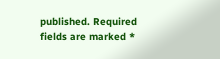published. Required fields are marked *